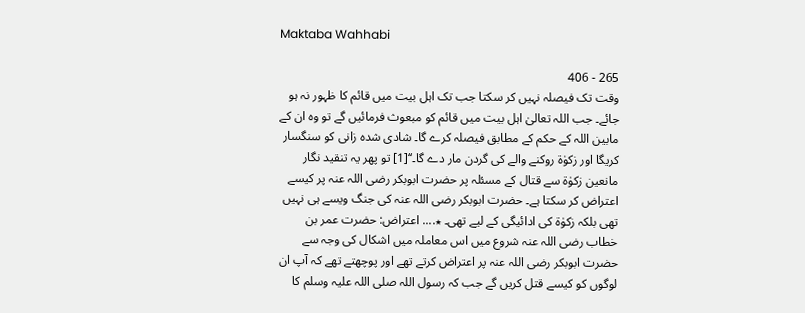Maktaba Wahhabi

265 - 406
وقت تک فیصلہ نہیں کر سکتا جب تک اہل بیت میں قائم کا ظہور نہ ہو جائے۔ جب اللہ تعالیٰ اہل بیت میں قائم کو مبعوث فرمائیں گے تو وہ ان کے مابین اللہ کے حکم کے مطابق فیصلہ کرے گا۔ شادی شدہ زانی کو سنگسار کریگا اور زکوٰۃ روکنے والے کی گردن مار دے گا۔‘‘[1] تو پھر یہ تنقید نگار مانعین زکوٰۃ سے قتال کے مسئلہ پر حضرت ابوبکر رضی اللہ عنہ پر کیسے اعتراض کر سکتا ہے۔ حضرت ابوبکر رضی اللہ عنہ کی جنگ ویسے ہی نہیں تھی بلکہ زکوٰۃ کی ادائیگی کے لیے تھی۔ ٭.... اعتراض: حضرت عمر بن خطاب رضی اللہ عنہ شروع میں اس معاملہ میں اشکال کی وجہ سے حضرت ابوبکر رضی اللہ عنہ پر اعتراض کرتے تھے اور پوچھتے تھے کہ آپ ان لوگوں کو کیسے قتل کریں گے جب کہ رسول اللہ صلی اللہ علیہ وسلم کا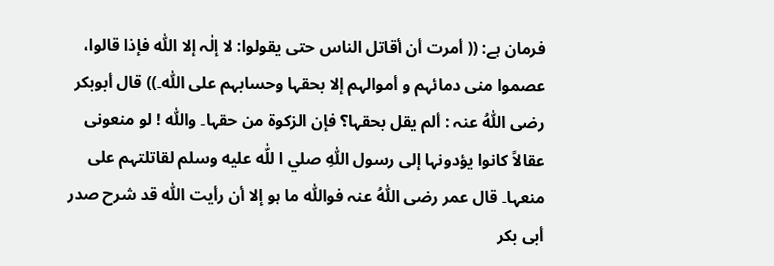فرمان ہے: (( أمرت أن أقاتل الناس حتی یقولوا: لا إلٰہ إلا اللّٰه فإذا قالوا، عصموا منی دمائہم و أموالہم إلا بحقہا وحسابہم علی اللّٰه۔)) قال أبوبکر رضی اللّٰهُ عنہ : ألم یقل بحقہا؟ فإن الزکوۃ من حقہا۔ واللّٰه ! لو منعونی عقالاً کانوا یؤدونہا إلی رسول اللّٰهِ صلي ا للّٰه عليه وسلم لقاتلتہم علی منعہا۔ قال عمر رضی اللّٰهُ عنہ فواللّٰہ ما ہو إلا أن رأیت اللّٰه قد شرح صدر أبی بکر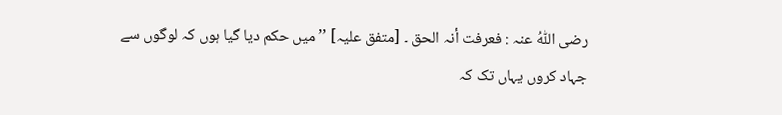رضی اللّٰهُ عنہ : فعرفت أنہ الحق ۔ [متفق علیہ] ’’ میں حکم دیا گیا ہوں کہ لوگوں سے جہاد کروں یہاں تک کہ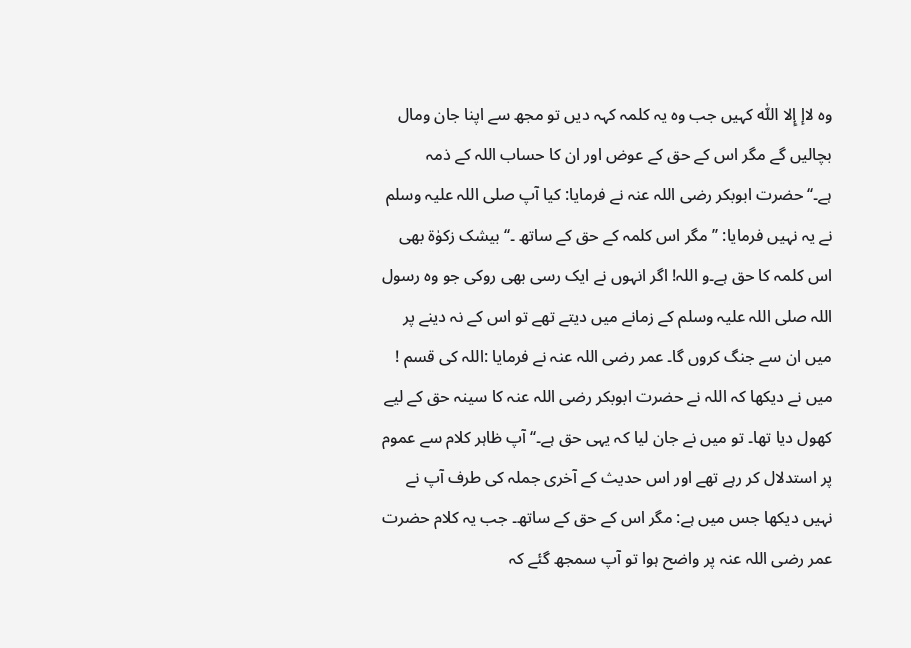وہ لاإ إِلا اللّٰہ کہیں جب وہ یہ کلمہ کہہ دیں تو مجھ سے اپنا جان ومال بچالیں گے مگر اس کے حق کے عوض اور ان کا حساب اللہ کے ذمہ ہے۔‘‘حضرت ابوبکر رضی اللہ عنہ نے فرمایا: کیا آپ صلی اللہ علیہ وسلم نے یہ نہیں فرمایا: ’’ مگر اس کلمہ کے حق کے ساتھ ۔‘‘بیشک زکوٰۃ بھی اس کلمہ کا حق ہے۔و اللہ! اگر انہوں نے ایک رسی بھی روکی جو وہ رسول اللہ صلی اللہ علیہ وسلم کے زمانے میں دیتے تھے تو اس کے نہ دینے پر میں ان سے جنگ کروں گا۔ عمر رضی اللہ عنہ نے فرمایا :اللہ کی قسم ! میں نے دیکھا کہ اللہ نے حضرت ابوبکر رضی اللہ عنہ کا سینہ حق کے لیے کھول دیا تھا۔ تو میں نے جان لیا کہ یہی حق ہے۔‘‘ آپ ظاہر کلام سے عموم پر استدلال کر رہے تھے اور اس حدیث کے آخری جملہ کی طرف آپ نے نہیں دیکھا جس میں ہے: مگر اس کے حق کے ساتھ۔ جب یہ کلام حضرت عمر رضی اللہ عنہ پر واضح ہوا تو آپ سمجھ گئے کہ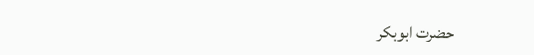حضرت ابوبکر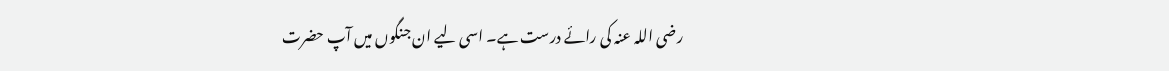رضی اللہ عنہ کی رائے درست ہے۔ اسی لیے ان جنگوں میں آپ حضرت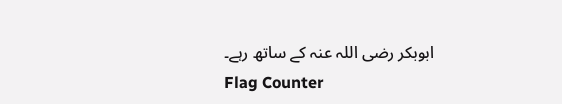ابوبکر رضی اللہ عنہ کے ساتھ رہے۔
Flag Counter